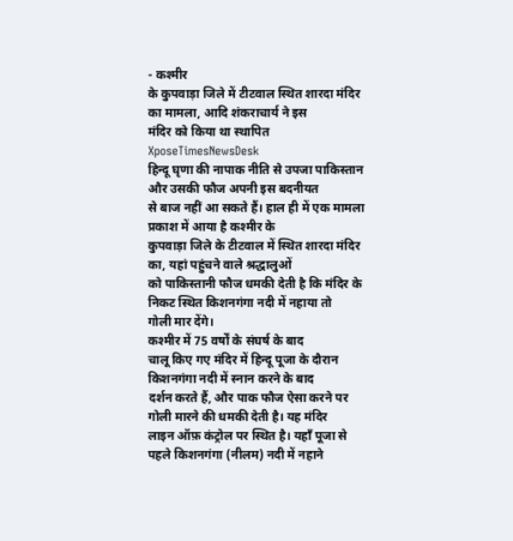- कश्मीर
के कुपवाड़ा जिले में टीटवाल स्थित शारदा मंदिर का मामला, आदि शंकराचार्य ने इस
मंदिर को किया था स्थापित
XposeTimesNewsDesk
हिन्दू घृणा की नापाक नीति से उपजा पाकिस्तान और उसकी फौज अपनी इस बदनीयत
से बाज नहीं आ सकते हैं। हाल ही में एक मामला प्रकाश में आया है कश्मीर के
कुपवाड़ा जिले के टीटवाल में स्थित शारदा मंदिर का, यहां पहुंचने वाले श्रद्धालुओं
को पाकिस्तानी फौज धमकी देती है कि मंदिर के निकट स्थित किशनगंगा नदी में नहाया तो
गोली मार देंगे।
कश्मीर में 75 वर्षों के संघर्ष के बाद
चालू किए गए मंदिर में हिन्दू पूजा के दौरान किशनगंगा नदी में स्नान करने के बाद
दर्शन करते हैं, और पाक फौज ऐसा करने पर गोली मारने की धमकी देती है। यह मंदिर
लाइन ऑफ़ कंट्रोल पर स्थित है। यहाँ पूजा से पहले किशनगंगा (नीलम) नदी में नहाने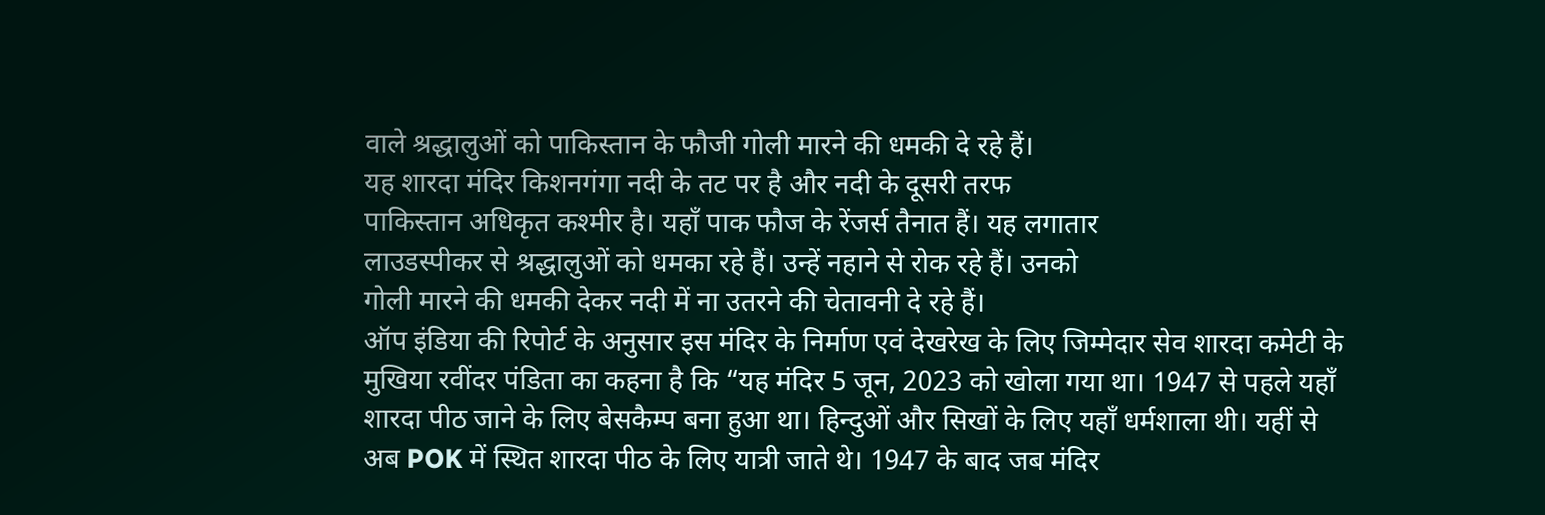वाले श्रद्धालुओं को पाकिस्तान के फौजी गोली मारने की धमकी दे रहे हैं।
यह शारदा मंदिर किशनगंगा नदी के तट पर है और नदी के दूसरी तरफ
पाकिस्तान अधिकृत कश्मीर है। यहाँ पाक फौज के रेंजर्स तैनात हैं। यह लगातार
लाउडस्पीकर से श्रद्धालुओं को धमका रहे हैं। उन्हें नहाने से रोक रहे हैं। उनको
गोली मारने की धमकी देकर नदी में ना उतरने की चेतावनी दे रहे हैं।
ऑप इंडिया की रिपोर्ट के अनुसार इस मंदिर के निर्माण एवं देखरेख के लिए जिम्मेदार सेव शारदा कमेटी के मुखिया रवींदर पंडिता का कहना है कि “यह मंदिर 5 जून, 2023 को खोला गया था। 1947 से पहले यहाँ शारदा पीठ जाने के लिए बेसकैम्प बना हुआ था। हिन्दुओं और सिखों के लिए यहाँ धर्मशाला थी। यहीं से अब POK में स्थित शारदा पीठ के लिए यात्री जाते थे। 1947 के बाद जब मंदिर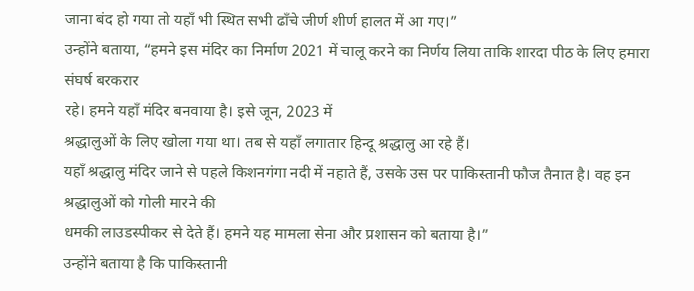जाना बंद हो गया तो यहाँ भी स्थित सभी ढाँचे जीर्ण शीर्ण हालत में आ गए।”
उन्होंने बताया, “हमने इस मंदिर का निर्माण 2021 में चालू करने का निर्णय लिया ताकि शारदा पीठ के लिए हमारा संघर्ष बरकरार
रहे। हमने यहाँ मंदिर बनवाया है। इसे जून, 2023 में
श्रद्धालुओं के लिए खोला गया था। तब से यहाँ लगातार हिन्दू श्रद्धालु आ रहे हैं।
यहाँ श्रद्धालु मंदिर जाने से पहले किशनगंगा नदी में नहाते हैं, उसके उस पर पाकिस्तानी फौज तैनात है। वह इन श्रद्धालुओं को गोली मारने की
धमकी लाउडस्पीकर से देते हैं। हमने यह मामला सेना और प्रशासन को बताया है।”
उन्होंने बताया है कि पाकिस्तानी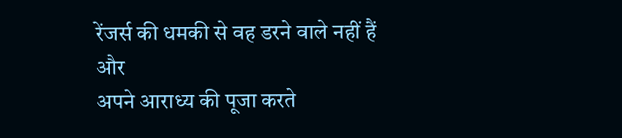रेंजर्स की धमकी से वह डरने वाले नहीं हैं और
अपने आराध्य की पूजा करते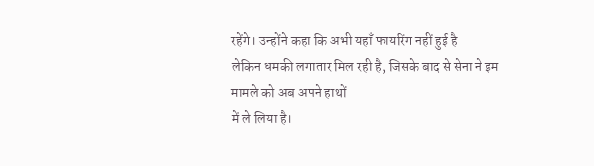रहेंगे। उन्होंने कहा कि अभी यहाँ फायरिंग नहीं हुई है
लेकिन धमकी लगातार मिल रही है, जिसके बाद से सेना ने इम मामले को अब अपने हाथों
में ले लिया है।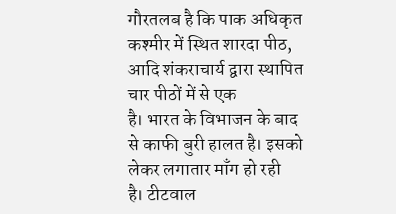गौरतलब है कि पाक अधिकृत कश्मीर में स्थित शारदा पीठ, आदि शंकराचार्य द्वारा स्थापित चार पीठों में से एक
है। भारत के विभाजन के बाद से काफी बुरी हालत है। इसको लेकर लगातार माँग हो रही
है। टीटवाल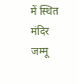में स्थित मंदिर जम्मू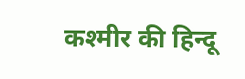कश्मीर की हिन्दू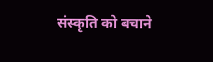संस्कृति को बचाने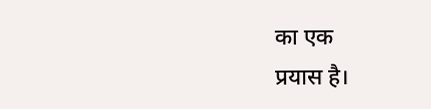का एक
प्रयास है।